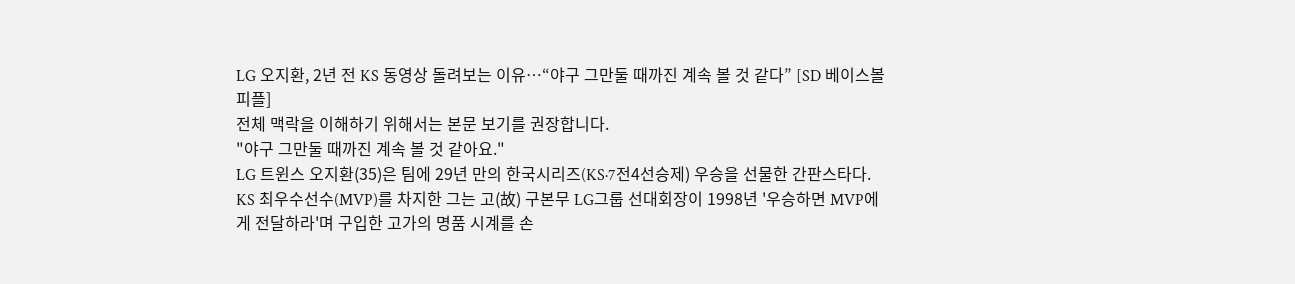LG 오지환, 2년 전 KS 동영상 돌려보는 이유…“야구 그만둘 때까진 계속 볼 것 같다” [SD 베이스볼 피플]
전체 맥락을 이해하기 위해서는 본문 보기를 권장합니다.
"야구 그만둘 때까진 계속 볼 것 같아요."
LG 트윈스 오지환(35)은 팀에 29년 만의 한국시리즈(KS·7전4선승제) 우승을 선물한 간판스타다.
KS 최우수선수(MVP)를 차지한 그는 고(故) 구본무 LG그룹 선대회장이 1998년 '우승하면 MVP에게 전달하라'며 구입한 고가의 명품 시계를 손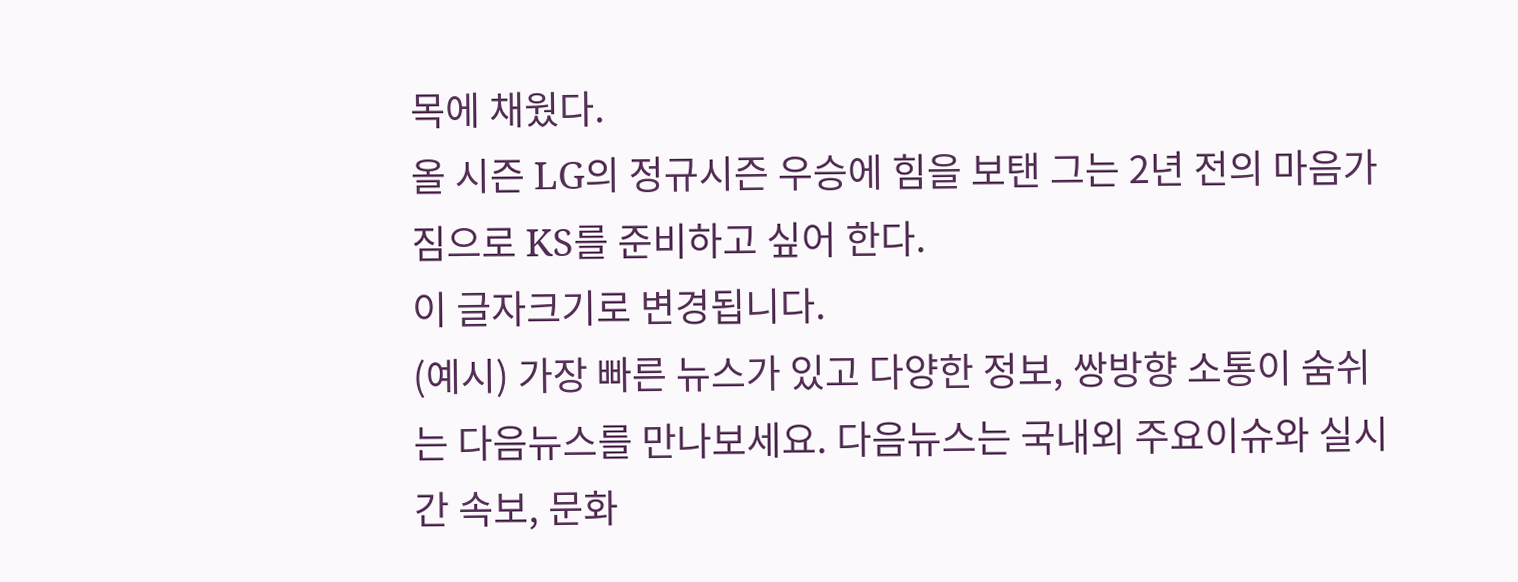목에 채웠다.
올 시즌 LG의 정규시즌 우승에 힘을 보탠 그는 2년 전의 마음가짐으로 KS를 준비하고 싶어 한다.
이 글자크기로 변경됩니다.
(예시) 가장 빠른 뉴스가 있고 다양한 정보, 쌍방향 소통이 숨쉬는 다음뉴스를 만나보세요. 다음뉴스는 국내외 주요이슈와 실시간 속보, 문화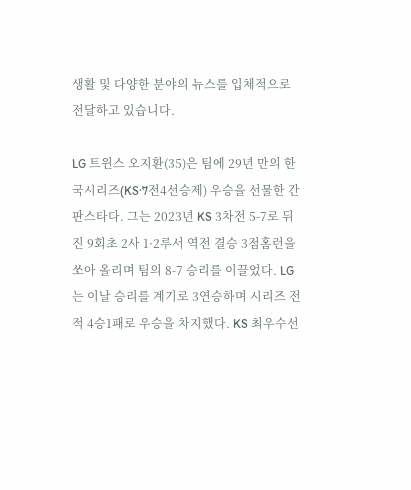생활 및 다양한 분야의 뉴스를 입체적으로 전달하고 있습니다.

LG 트윈스 오지환(35)은 팀에 29년 만의 한국시리즈(KS·7전4선승제) 우승을 선물한 간판스타다. 그는 2023년 KS 3차전 5-7로 뒤진 9회초 2사 1·2루서 역전 결승 3점홈런을 쏘아 올리며 팀의 8-7 승리를 이끌었다. LG는 이날 승리를 계기로 3연승하며 시리즈 전적 4승1패로 우승을 차지했다. KS 최우수선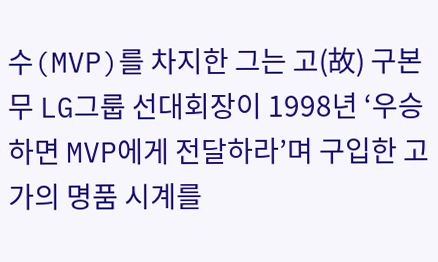수(MVP)를 차지한 그는 고(故) 구본무 LG그룹 선대회장이 1998년 ‘우승하면 MVP에게 전달하라’며 구입한 고가의 명품 시계를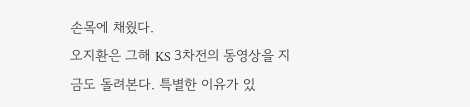손목에 채웠다.
오지환은 그해 KS 3차전의 동영상을 지금도 돌려본다. 특별한 이유가 있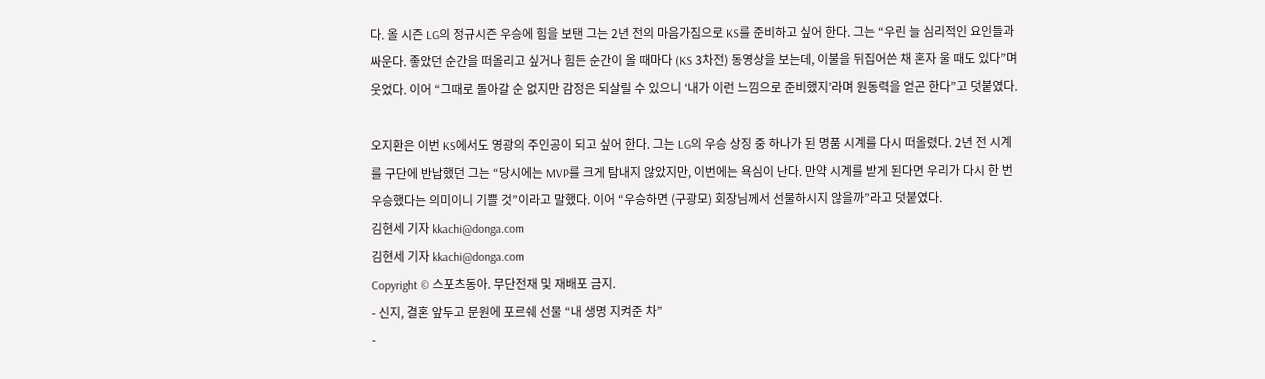다. 올 시즌 LG의 정규시즌 우승에 힘을 보탠 그는 2년 전의 마음가짐으로 KS를 준비하고 싶어 한다. 그는 “우린 늘 심리적인 요인들과 싸운다. 좋았던 순간을 떠올리고 싶거나 힘든 순간이 올 때마다 (KS 3차전) 동영상을 보는데, 이불을 뒤집어쓴 채 혼자 울 때도 있다”며 웃었다. 이어 “그때로 돌아갈 순 없지만 감정은 되살릴 수 있으니 ‘내가 이런 느낌으로 준비했지’라며 원동력을 얻곤 한다”고 덧붙였다.

오지환은 이번 KS에서도 영광의 주인공이 되고 싶어 한다. 그는 LG의 우승 상징 중 하나가 된 명품 시계를 다시 떠올렸다. 2년 전 시계를 구단에 반납했던 그는 “당시에는 MVP를 크게 탐내지 않았지만, 이번에는 욕심이 난다. 만약 시계를 받게 된다면 우리가 다시 한 번 우승했다는 의미이니 기쁠 것”이라고 말했다. 이어 “우승하면 (구광모) 회장님께서 선물하시지 않을까”라고 덧붙였다.
김현세 기자 kkachi@donga.com
김현세 기자 kkachi@donga.com
Copyright © 스포츠동아. 무단전재 및 재배포 금지.
- 신지, 결혼 앞두고 문원에 포르쉐 선물 “내 생명 지켜준 차”
-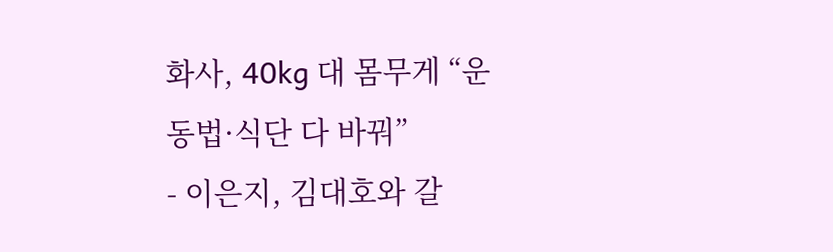화사, 40kg 대 몸무게 “운동법·식단 다 바꿔”
- 이은지, 김대호와 갈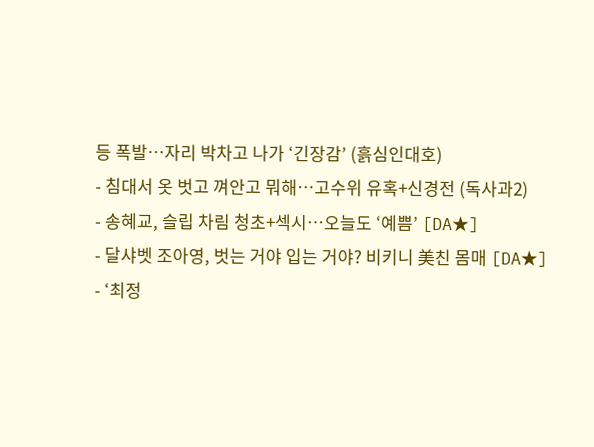등 폭발…자리 박차고 나가 ‘긴장감’ (흙심인대호)
- 침대서 옷 벗고 껴안고 뭐해…고수위 유혹+신경전 (독사과2)
- 송혜교, 슬립 차림 청초+섹시…오늘도 ‘예쁨’ [DA★]
- 달샤벳 조아영, 벗는 거야 입는 거야? 비키니 美친 몸매 [DA★]
- ‘최정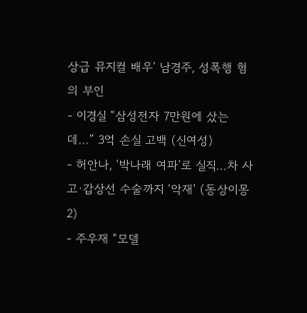상급 뮤지컬 배우’ 남경주, 성폭행 혐의 부인
- 이경실 “삼성전자 7만원에 샀는데…” 3억 손실 고백 (신여성)
- 허안나, ‘박나래 여파’로 실직…차 사고·갑상선 수술까지 ‘악재’ (동상이몽2)
- 주우재 “모델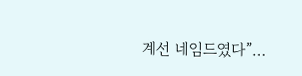계선 네임드였다”…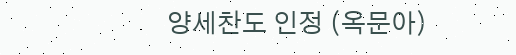양세찬도 인정 (옥문아)